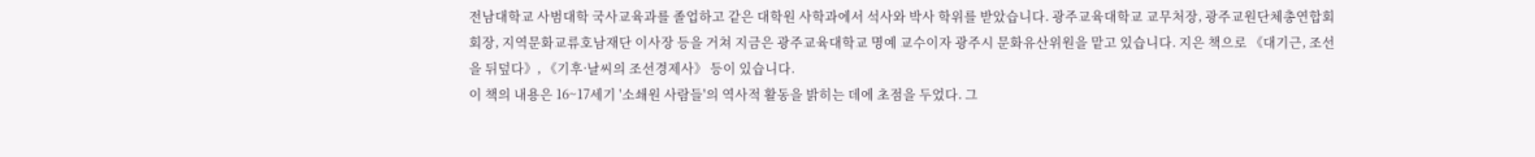전남대학교 사범대학 국사교육과를 졸업하고 같은 대학원 사학과에서 석사와 박사 학위를 받았습니다. 광주교육대학교 교무처장, 광주교원단체총연합회 회장, 지역문화교류호남재단 이사장 등을 거쳐 지금은 광주교육대학교 명예 교수이자 광주시 문화유산위원을 맡고 있습니다. 지은 책으로 《대기근, 조선을 뒤덮다》, 《기후·날씨의 조선경제사》 등이 있습니다.
이 책의 내용은 16~17세기 '소쇄원 사람들'의 역사적 활동을 밝히는 데에 초점을 두었다. 그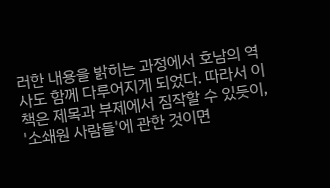러한 내용을 밝히는 과정에서 호남의 역사도 함께 다루어지게 되었다. 따라서 이 책은 제목과 부제에서 짐작할 수 있듯이, '소쇄원 사람들'에 관한 것이면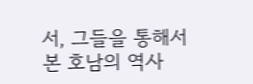서, 그들을 통해서 본 호남의 역사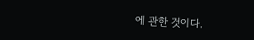에 관한 것이다.